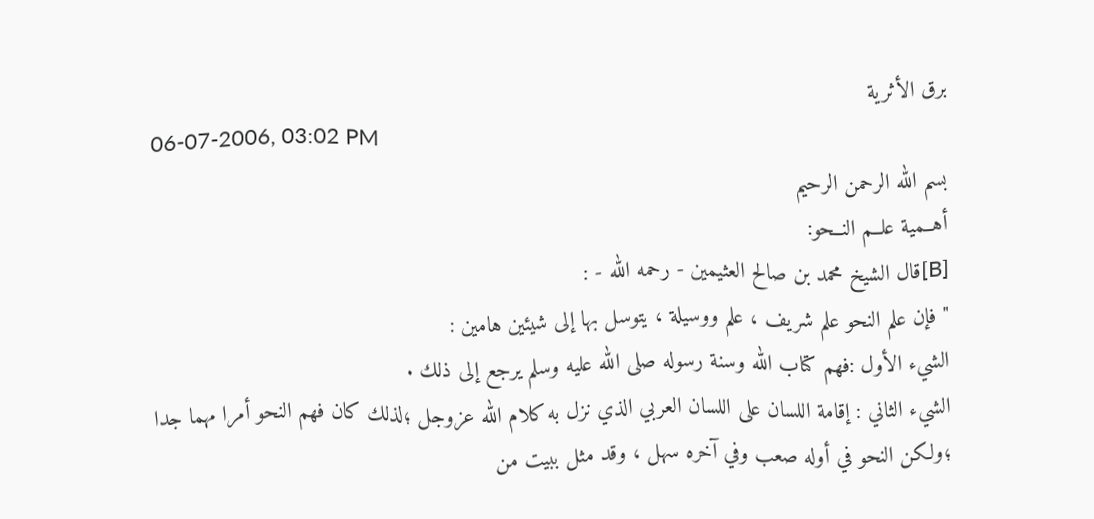برق الأثرية
06-07-2006, 03:02 PM
بسم الله الرحمن الرحيم
أهــمية علــم النــحو:
[B]قال الشيخ محمد بن صالح العثيمين - رحمه الله - :
" فإن علم النحو علم شريف ، علم ووسيلة ، يتوسل بها إلى شيئين هامين :
الشيء الأول :فهم كتاب الله وسنة رسوله صلى الله عليه وسلم يرجع إلى ذلك .
الشيء الثاني : إقامة اللسان على اللسان العربي الذي نزل به كلام الله عزوجل ؛لذلك كان فهم النحو أمرا مهما جدا ؛ولكن النحو في أوله صعب وفي آخره سهل ، وقد مثل ببيت من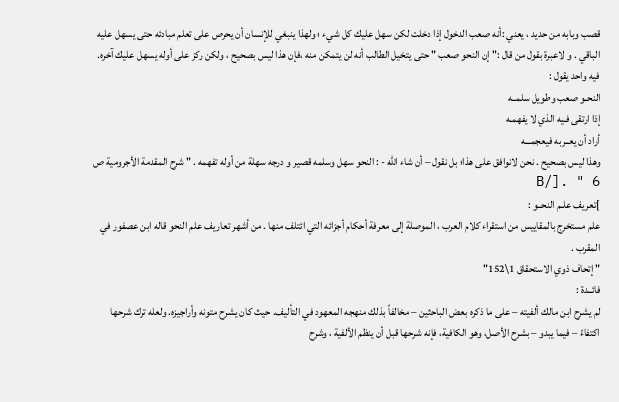قصب وبابه من حديد ، يعني :أنه صعب الدخول إذا دخلت لكن سهل عليك كل شيء ؛ ولهذا ينبغي للإنسان أن يحرص على تعلم مبادئه حتى يسهل عليه الباقي . و لاعبرة بقول من قال :" إن النحو صعب " حتى يتخيل الطالب أنه لن يتمكن منه ،فإن هذا ليس بصحيح ، ولكن ركز على أوله يسهل عليك آخره.
فيه واحد يقول :
النحـو صعب وطويل سلمــه
إذا ارتقى فـيه الذي لا يفهمـه
أراد أن يعــربه فيعجمـــه
وهذا ليس بصحيح . نحن لانوافق على هذا؛ بل نقول – أن شاء الله - : النحو سهل وسلمه قصير و درجه سهلة من أوله تفهمه . " شرح المقدمة الأجرومية ص 6 " .[/B
]تعريف علـم النحــو :
علم مستخرج بالمقاييس من استقراء كلام العرب ، الموصلة إلى معرفة أحكام أجزائه التي ائتلف منها . من أشهر تعاريف علم النحو قاله ابن عصفور في المقرب .
" إتحاف ذوي الاستحقاق 1\152"
فائــدة :
لم يشرح ابن مالك ألفيته – على ما ذكره بعض الباحثين – مخالفاً بذلك منهجه المعهود في التأليف. حيث كان يشرح متونه وأراجيزه. ولعله ترك شرحها اكتفاءً – فيما يبدو – بشرح الأصل، وهو الكافية، فإنه شرحها قبل أن ينظم الألفية ، وشرح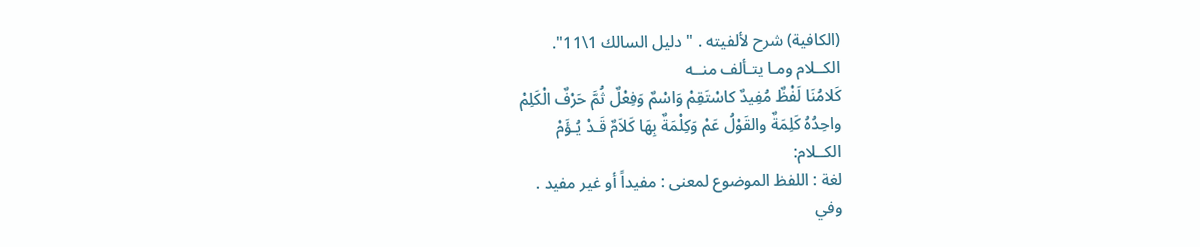(الكافية) شرح لألفيته . " دليل السالك 1\11".
الكــلام ومـا يتـألف منــه
كَلامُنَا لَفْظٌ مُفِيدٌ كاسْتَقِمْ وَاسْمٌ وَفِعْلٌ ثُمَّ حَرْفٌ الْكَلِمْ
واحِدُهُ كَلِمَةٌ والقَوْلُ عَمْ وَكِلْمَةٌ بِهَا كَلاَمٌ قَـدْ يُـؤَمْ
الكــلام:
لغة : اللفظ الموضوع لمعنى : مفيداً أو غير مفيد .
وفي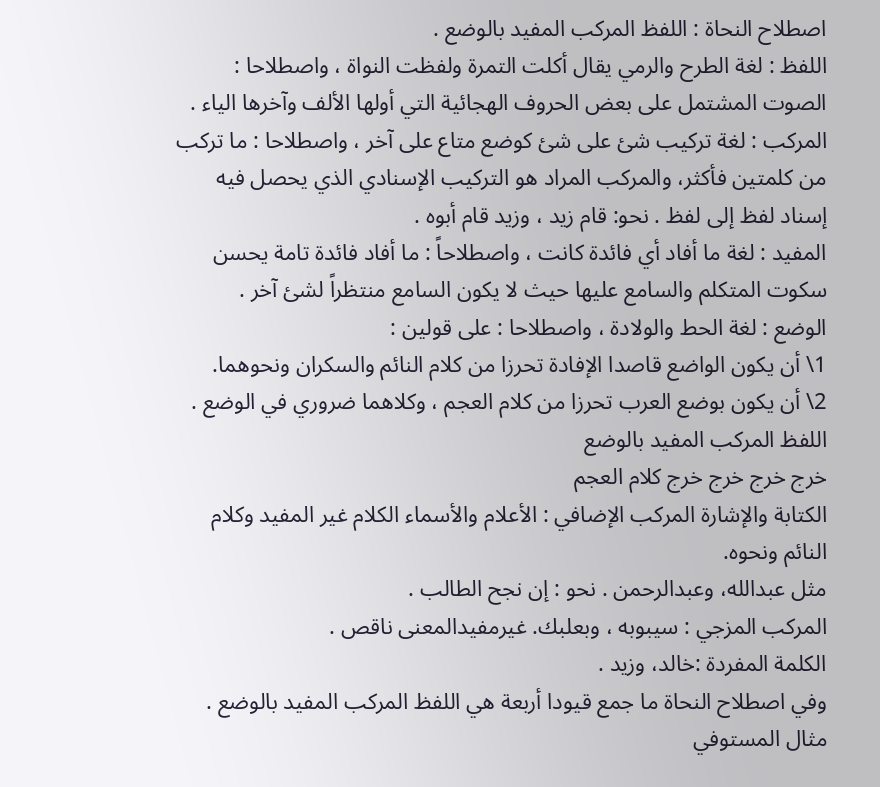اصطلاح النحاة : اللفظ المركب المفيد بالوضع .
اللفظ : لغة الطرح والرمي يقال أكلت التمرة ولفظت النواة ، واصطلاحا : الصوت المشتمل على بعض الحروف الهجائية التي أولها الألف وآخرها الياء .
المركب : لغة تركيب شئ على شئ كوضع متاع على آخر ، واصطلاحا : ما تركب من كلمتين فأكثر، والمركب المراد هو التركيب الإسنادي الذي يحصل فيه إسناد لفظ إلى لفظ . نحو: قام زيد ، وزيد قام أبوه .
المفيد : لغة ما أفاد أي فائدة كانت ، واصطلاحاً : ما أفاد فائدة تامة يحسن سكوت المتكلم والسامع عليها حيث لا يكون السامع منتظراً لشئ آخر .
الوضع : لغة الحط والولادة ، واصطلاحا : على قولين :
1\ أن يكون الواضع قاصدا الإفادة تحرزا من كلام النائم والسكران ونحوهما.
2\ أن يكون بوضع العرب تحرزا من كلام العجم ، وكلاهما ضروري في الوضع .
اللفظ المركب المفيد بالوضع
خرج خرج خرج خرج كلام العجم
الكتابة والإشارة المركب الإضافي : الأعلام والأسماء الكلام غير المفيد وكلام النائم ونحوه.
مثل عبدالله، وعبدالرحمن . نحو : إن نجح الطالب .
المركب المزجي : سيبوبه ، وبعلبك. غيرمفيدالمعنى ناقص .
الكلمة المفردة :خالد، وزيد .
وفي اصطلاح النحاة ما جمع قيودا أربعة هي اللفظ المركب المفيد بالوضع .
مثال المستوفي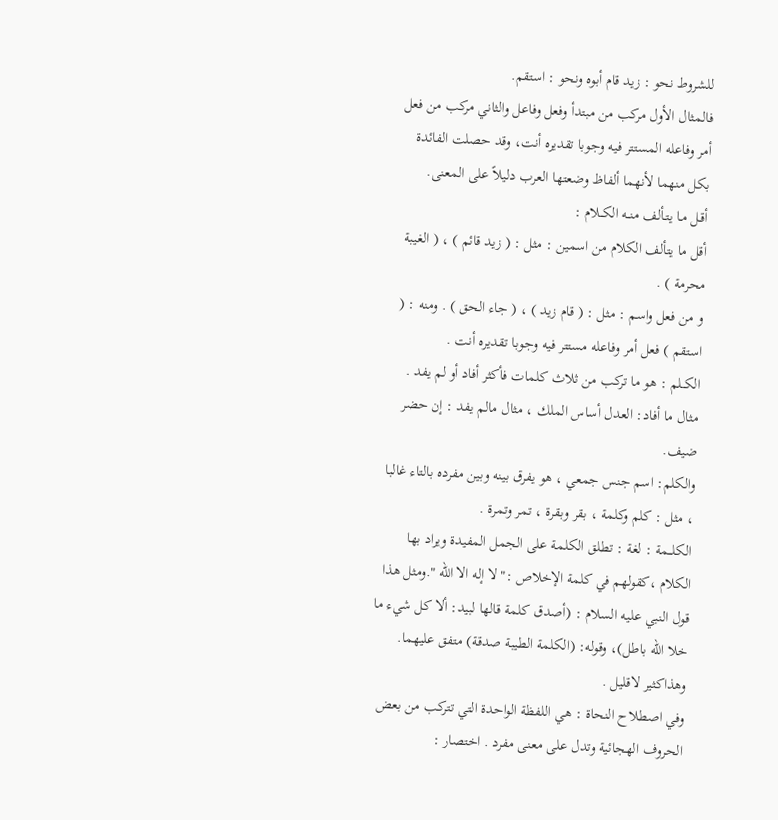للشروط نحو : زيد قام أبوه ونحو : استقم.
فالمثال الأول مركب من مبتدأ وفعل وفاعل والثاني مركب من فعل أمر وفاعله المستتر فيه وجوبا تقديره أنت، وقد حصلت الفائدة بكل منهما لأنهما ألفاظ وضعتها العرب دليلاً على المعنى.
أقـل مـا يتـألف منــه الكــلام :
أقل ما يتألف الكلام من اسمين : مثل : ( زيد قائم ) ، ( الغيبة محرمة ) .
و من فعل واسم : مثل : ( قام زيد ) ، ( جاء الحق ) . ومنه : ( استقم ) فعل أمر وفاعله مستتر فيه وجوبا تقديره أنت .
الكــلم : هو ما تركب من ثلاث كلمات فأكثر أفاد أو لم يفد .
مثال ما أفاد: العدل أساس الملك ، مثال مالم يفد : إن حضر ضيف.
والكلم: اسم جنس جمعي ، هو يفرق بينه وبين مفرده بالتاء غالبا ، مثل : كلم وكلمة ، بقر وبقرة ، تمر وتمرة .
الكلـــمة : لغة : تطلق الكلمة على الجمل المفيدة ويراد بها الكلام ،كقولهم في كلمة الإخلاص :" لا إله الا الله ".ومثل هذا قول النبي عليه السلام : (أصدق كلمة قالها لبيد: ألا كل شيء ما خلا الله باطل)، وقوله: (الكلمة الطيبة صدقة) متفق عليهما. وهذاكثير لاقليل .
وفي اصطلاح النحاة : هي اللفظة الواحدة التي تتركب من بعض الحروف الهجائية وتدل على معنى مفرد . اختصار :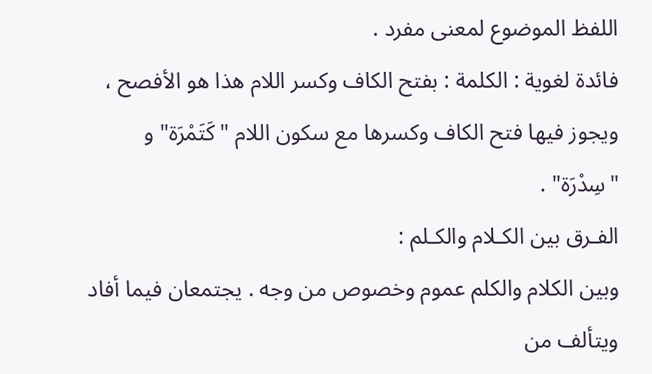اللفظ الموضوع لمعنى مفرد .
فائدة لغوية : الكلمة : بفتح الكاف وكسر اللام هذا هو الأفصح ، ويجوز فيها فتح الكاف وكسرها مع سكون اللام "كَتَمْرَة" و "سِدْرَة" .
الفـرق بين الكـلام والكـلم :
وبين الكلام والكلم عموم وخصوص من وجه . يجتمعان فيما أفاد ويتألف من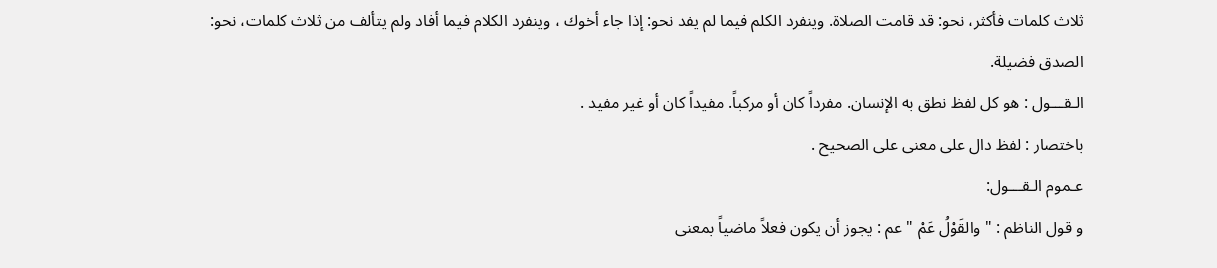ثلاث كلمات فأكثر، نحو: قد قامت الصلاة. وينفرد الكلم فيما لم يفد نحو: إذا جاء أخوك ، وينفرد الكلام فيما أفاد ولم يتألف من ثلاث كلمات، نحو: الصدق فضيلة.
الـقـــول : هو كل لفظ نطق به الإنسان. مفرداً كان أو مركباً. مفيداً كان أو غير مفيد .
باختصار : لفظ دال على معنى على الصحيح .
عـموم الـقـــول:
و قول الناظم : " والقَوْلُ عَمْ " عم : يجوز أن يكون فعلاً ماضياً بمعنى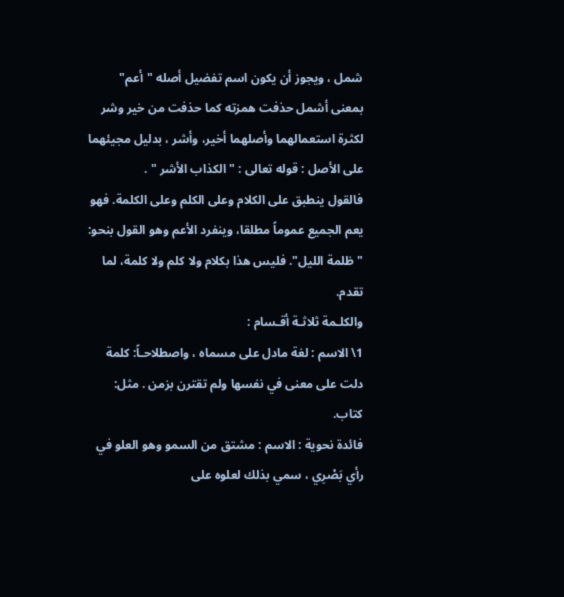شمل ، ويجوز أن يكون اسم تفضيل أصله "أعم" بمعنى أشمل حذفت همزته كما حذفت من خير وشر لكثرة استعمالهما وأصلهما أخير، وأشر ، بدليل مجيئهما على الأصل : قوله تعالى : " الكذاب الأشر " .
فالقول ينطبق على الكلام وعلى الكلم وعلى الكلمة. فهو يعم الجميع عموماً مطلقا، وينفرد الأعم وهو القول بنحو: "ظلمة الليل". فليس هذا بكلام ولا كلم ولا كلمة، لما تقدم.
والكلـمة ثلاثـة أقـسام :
1\ الاسم : لغة مادل على مسماه ، واصطلاحـاً: كلمة دلت على معنى في نفسها ولم تقترن بزمن . مثل: كتاب.
فائدة نحوية : الاسم : مشتق من السمو وهو العلو في رأي بَصْرِي ، سمي بذلك لعلوه على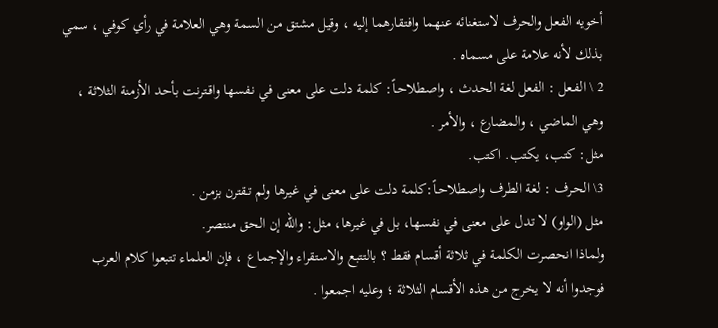أخويه الفعل والحرف لاستغنائه عنهما وافتقارهما إليه ، وقيل مشتق من السمة وهي العلامة في رأي كوفي ، سمي بذلك لأنه علامة على مسماه .
2 \ الفـعل : الفعل لغة الحدث ، واصطلاحـاً: كلمة دلت على معنى في نـفسها واقـترنت بأحد الأزمنة الثلاثة ، وهي الماضي ، والمضارع ، والأمر .
مثل: كتب، يكتب. اكتب.
3\ الحـرف : لغة الطرف واصطلاحـاً:كلمة دلت على معنى في غيرها ولم تـقترن بزمن .
مثل (الواو) لا تدل على معنى في نفسها، بل في غيرها، مثل: والله إن الحق منتصر.
ولماذا انحصرت الكلمة في ثلاثة أقسام فقط ؟ بالتتبع والاستقراء والإجماع ، فإن العلماء تتبعوا كلام العرب فوجدوا أنه لا يخرج من هذه الأقسام الثلاثة ؛ وعليه اجمعوا .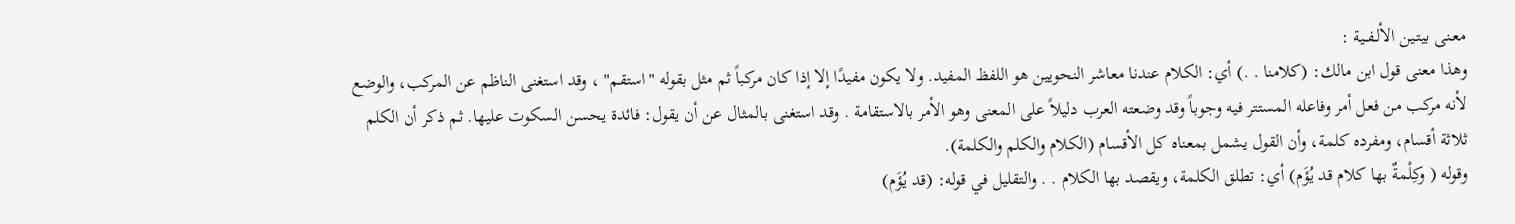معـنى بيتـين الألـفــية :
وهذا معنى قول ابن مالك: (كلامنا . .) أي: الكلام عندنا معاشر النحويين هو اللفظ المفيد. ولا يكون مفيدًا إلا إذا كان مركباً ثم مثل بقوله "استقم" ، وقد استغنى الناظم عن المركب، والوضع لأنه مركب من فعل أمر وفاعله المستتر فيه وجوباً وقد وضعته العرب دليلاً على المعنى وهو الأمر بالاستقامة . وقد استغنى بالمثال عن أن يقول: فائدة يحسن السكوت عليها. ثم ذكر أن الكلم ثلاثة أقسام، ومفرده كلمة، وأن القول يشمل بمعناه كل الأقسام (الكلام والكلم والكلمة).
وقوله ( وكِلْمةٌ بها كلام قد يُؤَم) أي: تطلق الكلمة، ويقصد بها الكلام . . والتقليل في قوله: (قد يُؤَم)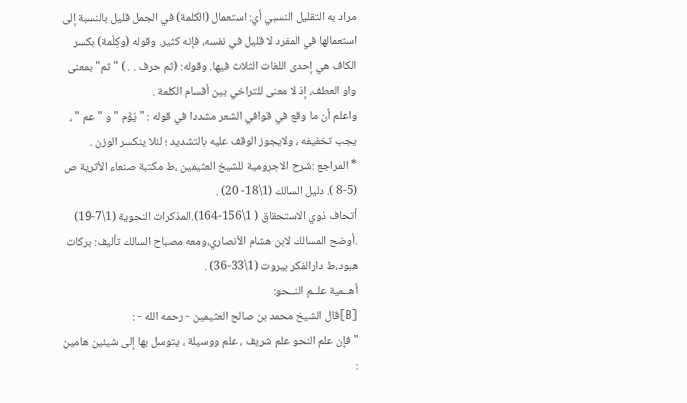مراد به التقليل النسبي أي: استعمال (الكلمة) في الجمل قليل بالنسبة إلى استعمالها في المفرد لا قليل في نفسه، فإنه كثير. وقوله (وكِلْمة) بكسر الكاف هي إحدى اللغات الثلاث فيها. وقوله: (ثم حرف . . ) "ثم" بمعنى واو العطف، إذ لا معنى للتراخي بين أقسام الكلمة .
واعلم أن ما وقع في قوافي الشعر مشددا في قوله : " يُؤَم " و " عم " ، يجب تخفيفه ، ولايجوز الوقف عليه بالتشديد ؛ لئلا ينكسر الوزن .
* المراجع :شرح الاجرومية للشيخ العثيمين ،ط مكتبة صنعاء الأثرية ص (5-8 ). دليل السالك (1\18- 20) .
أتحاف ذوي الاستحقاق ( 1\156-164).المذكرات النحوية (1\7-19) .أوضح المسالك لابن هشام الأنصاري،ومعه مصباح السالك تأليف: بركات هبود،ط دارالفكر بيروت (1\33-36) .
أهــمية علــم النــحو:
[B]قال الشيخ محمد بن صالح العثيمين - رحمه الله - :
" فإن علم النحو علم شريف ، علم ووسيلة ، يتوسل بها إلى شيئين هامين :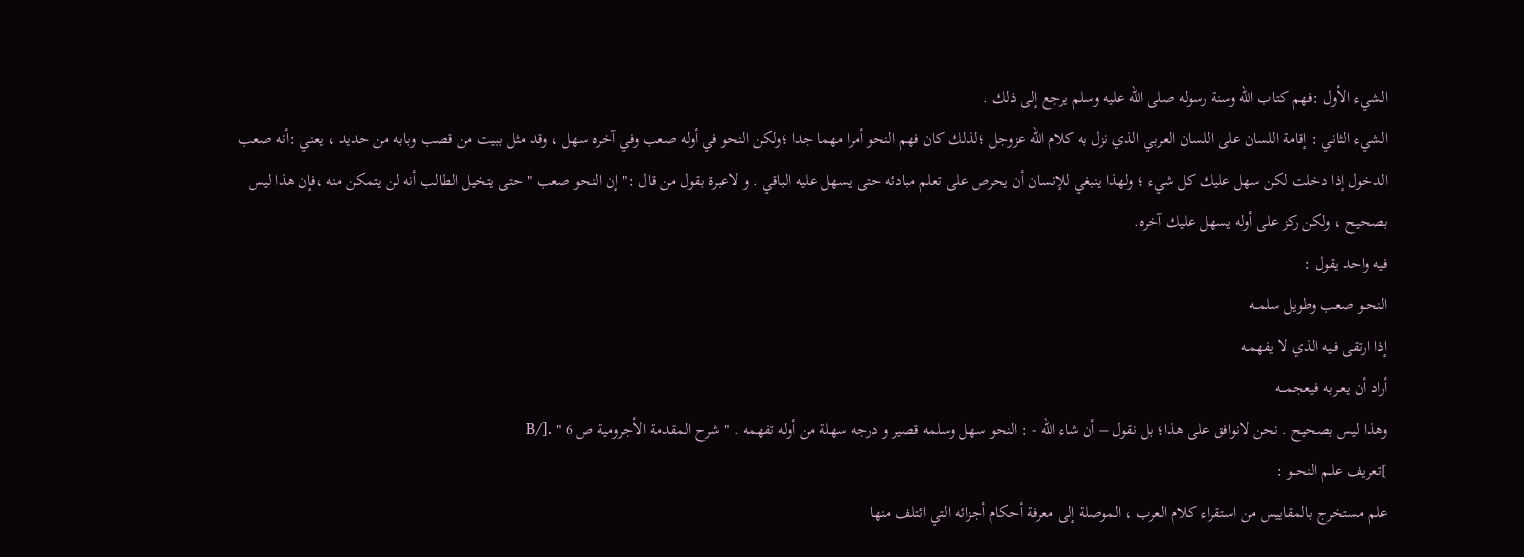الشيء الأول :فهم كتاب الله وسنة رسوله صلى الله عليه وسلم يرجع إلى ذلك .
الشيء الثاني : إقامة اللسان على اللسان العربي الذي نزل به كلام الله عزوجل ؛لذلك كان فهم النحو أمرا مهما جدا ؛ولكن النحو في أوله صعب وفي آخره سهل ، وقد مثل ببيت من قصب وبابه من حديد ، يعني :أنه صعب الدخول إذا دخلت لكن سهل عليك كل شيء ؛ ولهذا ينبغي للإنسان أن يحرص على تعلم مبادئه حتى يسهل عليه الباقي . و لاعبرة بقول من قال :" إن النحو صعب " حتى يتخيل الطالب أنه لن يتمكن منه ،فإن هذا ليس بصحيح ، ولكن ركز على أوله يسهل عليك آخره.
فيه واحد يقول :
النحـو صعب وطويل سلمــه
إذا ارتقى فـيه الذي لا يفهمـه
أراد أن يعــربه فيعجمـــه
وهذا ليس بصحيح . نحن لانوافق على هذا؛ بل نقول – أن شاء الله - : النحو سهل وسلمه قصير و درجه سهلة من أوله تفهمه . " شرح المقدمة الأجرومية ص 6 " .[/B
]تعريف علـم النحــو :
علم مستخرج بالمقاييس من استقراء كلام العرب ، الموصلة إلى معرفة أحكام أجزائه التي ائتلف منها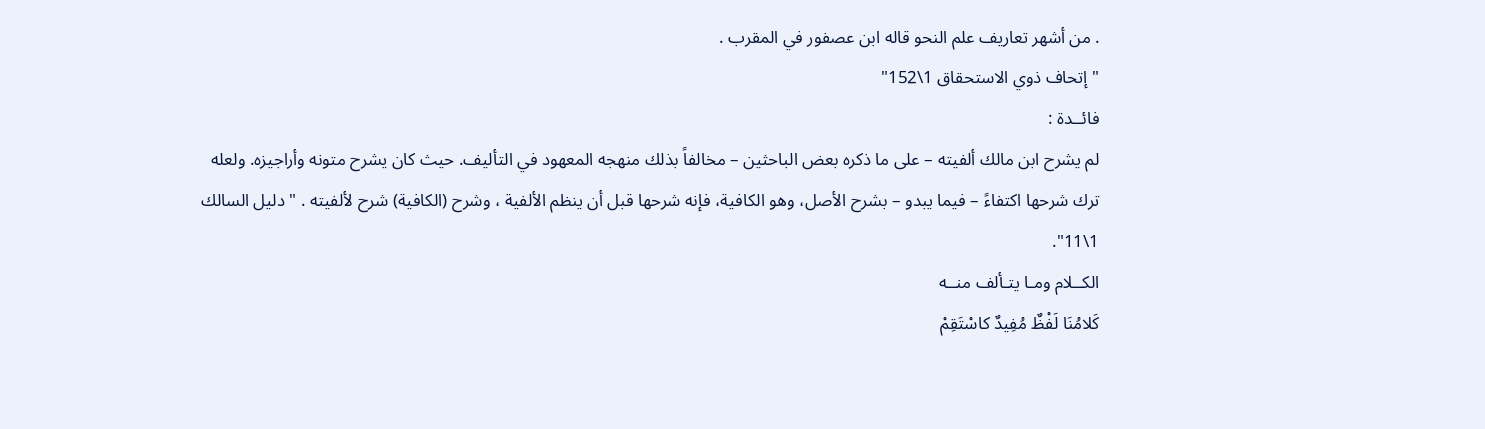. من أشهر تعاريف علم النحو قاله ابن عصفور في المقرب .
" إتحاف ذوي الاستحقاق 1\152"
فائــدة :
لم يشرح ابن مالك ألفيته – على ما ذكره بعض الباحثين – مخالفاً بذلك منهجه المعهود في التأليف. حيث كان يشرح متونه وأراجيزه. ولعله ترك شرحها اكتفاءً – فيما يبدو – بشرح الأصل، وهو الكافية، فإنه شرحها قبل أن ينظم الألفية ، وشرح (الكافية) شرح لألفيته . " دليل السالك 1\11".
الكــلام ومـا يتـألف منــه
كَلامُنَا لَفْظٌ مُفِيدٌ كاسْتَقِمْ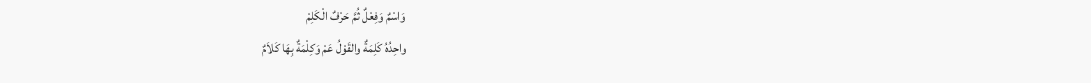وَاسْمٌ وَفِعْلٌ ثُمَّ حَرْفٌ الْكَلِمْ
واحِدُهُ كَلِمَةٌ والقَوْلُ عَمْ وَكِلْمَةٌ بِهَا كَلاَمٌ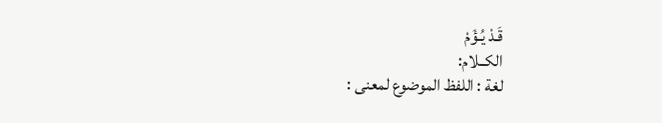قَـدْ يُـؤَمْ
الكــلام:
لغة : اللفظ الموضوع لمعنى :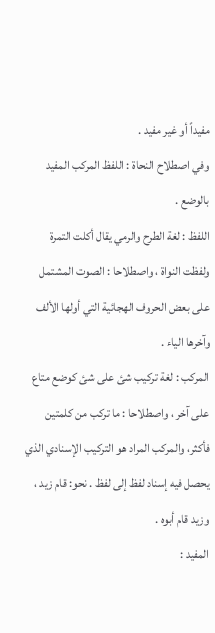مفيداً أو غير مفيد .
وفي اصطلاح النحاة : اللفظ المركب المفيد بالوضع .
اللفظ : لغة الطرح والرمي يقال أكلت التمرة ولفظت النواة ، واصطلاحا : الصوت المشتمل على بعض الحروف الهجائية التي أولها الألف وآخرها الياء .
المركب : لغة تركيب شئ على شئ كوضع متاع على آخر ، واصطلاحا : ما تركب من كلمتين فأكثر، والمركب المراد هو التركيب الإسنادي الذي يحصل فيه إسناد لفظ إلى لفظ . نحو: قام زيد ، وزيد قام أبوه .
المفيد :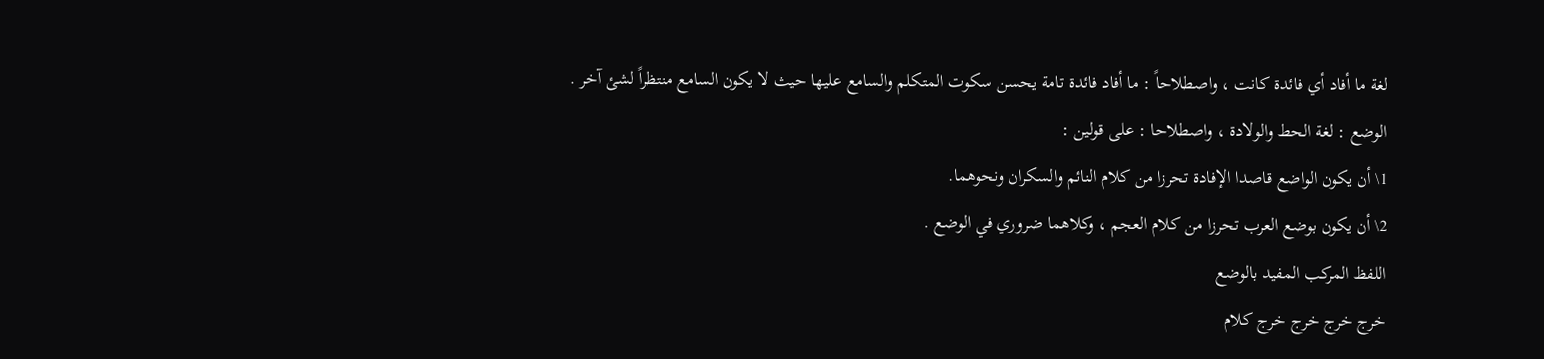لغة ما أفاد أي فائدة كانت ، واصطلاحاً : ما أفاد فائدة تامة يحسن سكوت المتكلم والسامع عليها حيث لا يكون السامع منتظراً لشئ آخر .
الوضع : لغة الحط والولادة ، واصطلاحا : على قولين :
1\ أن يكون الواضع قاصدا الإفادة تحرزا من كلام النائم والسكران ونحوهما.
2\ أن يكون بوضع العرب تحرزا من كلام العجم ، وكلاهما ضروري في الوضع .
اللفظ المركب المفيد بالوضع
خرج خرج خرج خرج كلام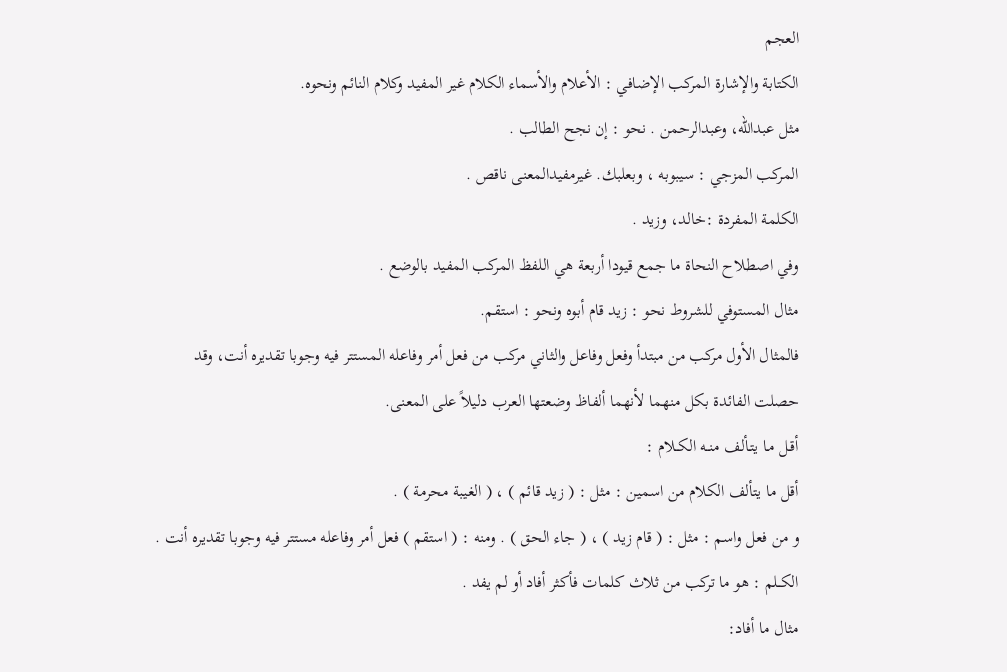العجم
الكتابة والإشارة المركب الإضافي : الأعلام والأسماء الكلام غير المفيد وكلام النائم ونحوه.
مثل عبدالله، وعبدالرحمن . نحو : إن نجح الطالب .
المركب المزجي : سيبوبه ، وبعلبك. غيرمفيدالمعنى ناقص .
الكلمة المفردة :خالد، وزيد .
وفي اصطلاح النحاة ما جمع قيودا أربعة هي اللفظ المركب المفيد بالوضع .
مثال المستوفي للشروط نحو : زيد قام أبوه ونحو : استقم.
فالمثال الأول مركب من مبتدأ وفعل وفاعل والثاني مركب من فعل أمر وفاعله المستتر فيه وجوبا تقديره أنت، وقد حصلت الفائدة بكل منهما لأنهما ألفاظ وضعتها العرب دليلاً على المعنى.
أقـل مـا يتـألف منــه الكــلام :
أقل ما يتألف الكلام من اسمين : مثل : ( زيد قائم ) ، ( الغيبة محرمة ) .
و من فعل واسم : مثل : ( قام زيد ) ، ( جاء الحق ) . ومنه : ( استقم ) فعل أمر وفاعله مستتر فيه وجوبا تقديره أنت .
الكــلم : هو ما تركب من ثلاث كلمات فأكثر أفاد أو لم يفد .
مثال ما أفاد: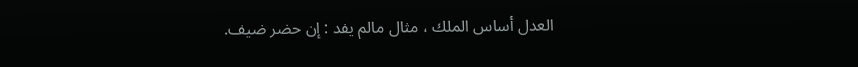العدل أساس الملك ، مثال مالم يفد : إن حضر ضيف.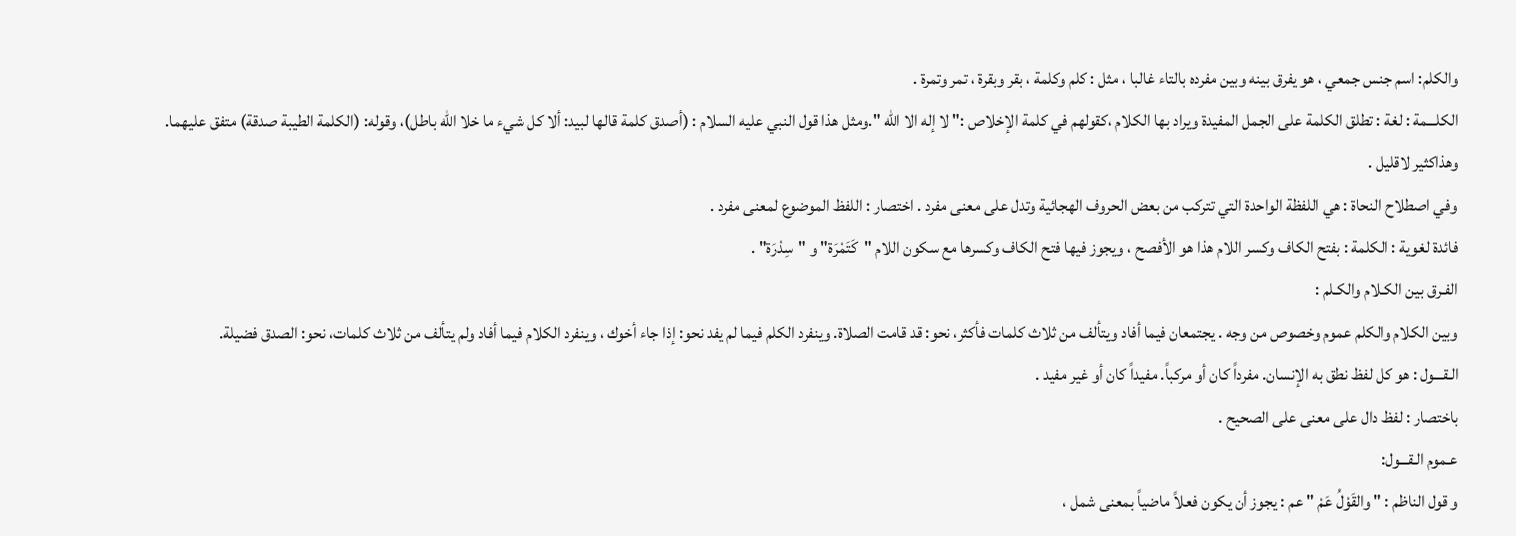والكلم: اسم جنس جمعي ، هو يفرق بينه وبين مفرده بالتاء غالبا ، مثل : كلم وكلمة ، بقر وبقرة ، تمر وتمرة .
الكلـــمة : لغة : تطلق الكلمة على الجمل المفيدة ويراد بها الكلام ،كقولهم في كلمة الإخلاص :" لا إله الا الله ".ومثل هذا قول النبي عليه السلام : (أصدق كلمة قالها لبيد: ألا كل شيء ما خلا الله باطل)، وقوله: (الكلمة الطيبة صدقة) متفق عليهما. وهذاكثير لاقليل .
وفي اصطلاح النحاة : هي اللفظة الواحدة التي تتركب من بعض الحروف الهجائية وتدل على معنى مفرد . اختصار : اللفظ الموضوع لمعنى مفرد .
فائدة لغوية : الكلمة : بفتح الكاف وكسر اللام هذا هو الأفصح ، ويجوز فيها فتح الكاف وكسرها مع سكون اللام "كَتَمْرَة" و "سِدْرَة" .
الفـرق بين الكـلام والكـلم :
وبين الكلام والكلم عموم وخصوص من وجه . يجتمعان فيما أفاد ويتألف من ثلاث كلمات فأكثر، نحو: قد قامت الصلاة. وينفرد الكلم فيما لم يفد نحو: إذا جاء أخوك ، وينفرد الكلام فيما أفاد ولم يتألف من ثلاث كلمات، نحو: الصدق فضيلة.
الـقـــول : هو كل لفظ نطق به الإنسان. مفرداً كان أو مركباً. مفيداً كان أو غير مفيد .
باختصار : لفظ دال على معنى على الصحيح .
عـموم الـقـــول:
و قول الناظم : " والقَوْلُ عَمْ " عم : يجوز أن يكون فعلاً ماضياً بمعنى شمل ،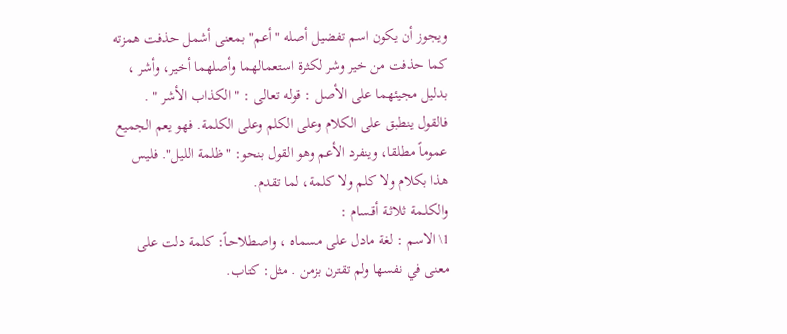ويجوز أن يكون اسم تفضيل أصله "أعم" بمعنى أشمل حذفت همزته كما حذفت من خير وشر لكثرة استعمالهما وأصلهما أخير، وأشر ، بدليل مجيئهما على الأصل : قوله تعالى : " الكذاب الأشر " .
فالقول ينطبق على الكلام وعلى الكلم وعلى الكلمة. فهو يعم الجميع عموماً مطلقا، وينفرد الأعم وهو القول بنحو: "ظلمة الليل". فليس هذا بكلام ولا كلم ولا كلمة، لما تقدم.
والكلـمة ثلاثـة أقـسام :
1\ الاسم : لغة مادل على مسماه ، واصطلاحـاً: كلمة دلت على معنى في نفسها ولم تقترن بزمن . مثل: كتاب.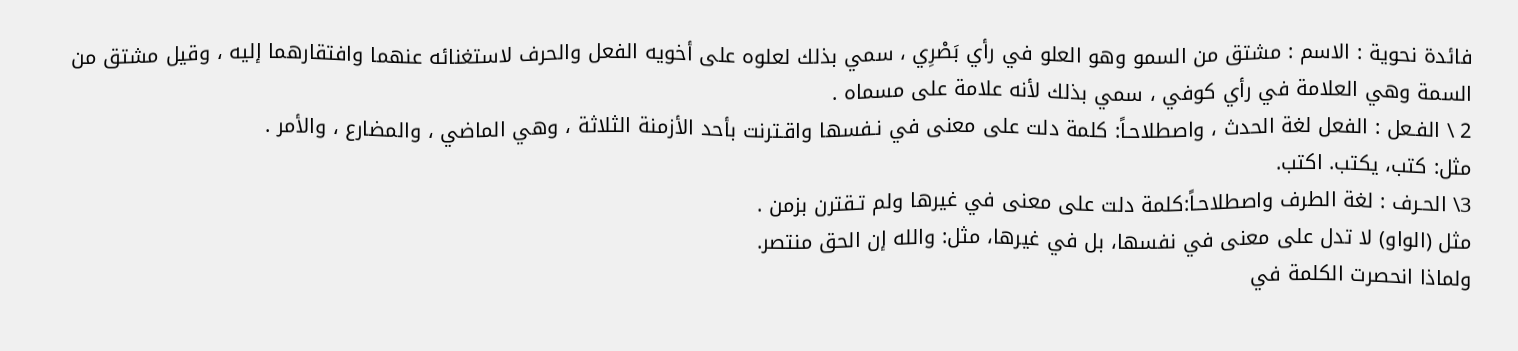فائدة نحوية : الاسم : مشتق من السمو وهو العلو في رأي بَصْرِي ، سمي بذلك لعلوه على أخويه الفعل والحرف لاستغنائه عنهما وافتقارهما إليه ، وقيل مشتق من السمة وهي العلامة في رأي كوفي ، سمي بذلك لأنه علامة على مسماه .
2 \ الفـعل : الفعل لغة الحدث ، واصطلاحـاً: كلمة دلت على معنى في نـفسها واقـترنت بأحد الأزمنة الثلاثة ، وهي الماضي ، والمضارع ، والأمر .
مثل: كتب، يكتب. اكتب.
3\ الحـرف : لغة الطرف واصطلاحـاً:كلمة دلت على معنى في غيرها ولم تـقترن بزمن .
مثل (الواو) لا تدل على معنى في نفسها، بل في غيرها، مثل: والله إن الحق منتصر.
ولماذا انحصرت الكلمة في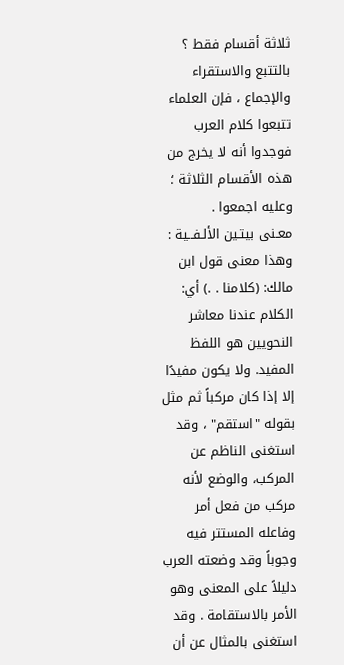ثلاثة أقسام فقط ؟ بالتتبع والاستقراء والإجماع ، فإن العلماء تتبعوا كلام العرب فوجدوا أنه لا يخرج من هذه الأقسام الثلاثة ؛ وعليه اجمعوا .
معـنى بيتـين الألـفــية :
وهذا معنى قول ابن مالك: (كلامنا . .) أي: الكلام عندنا معاشر النحويين هو اللفظ المفيد. ولا يكون مفيدًا إلا إذا كان مركباً ثم مثل بقوله "استقم" ، وقد استغنى الناظم عن المركب، والوضع لأنه مركب من فعل أمر وفاعله المستتر فيه وجوباً وقد وضعته العرب دليلاً على المعنى وهو الأمر بالاستقامة . وقد استغنى بالمثال عن أن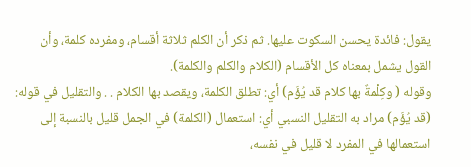يقول: فائدة يحسن السكوت عليها. ثم ذكر أن الكلم ثلاثة أقسام، ومفرده كلمة، وأن القول يشمل بمعناه كل الأقسام (الكلام والكلم والكلمة).
وقوله ( وكِلْمةٌ بها كلام قد يُؤَم) أي: تطلق الكلمة، ويقصد بها الكلام . . والتقليل في قوله: (قد يُؤَم) مراد به التقليل النسبي أي: استعمال (الكلمة) في الجمل قليل بالنسبة إلى استعمالها في المفرد لا قليل في نفسه،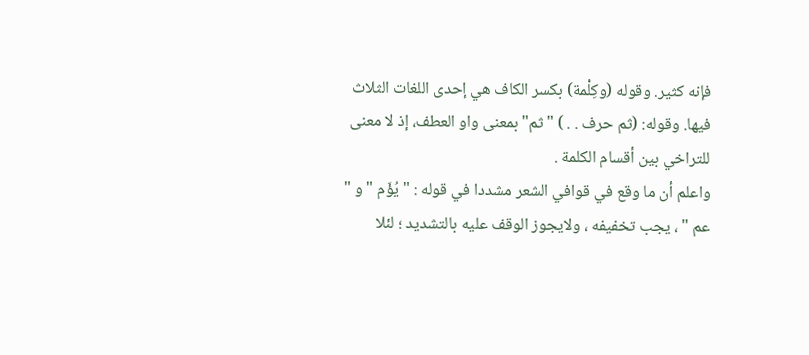فإنه كثير. وقوله (وكِلْمة) بكسر الكاف هي إحدى اللغات الثلاث فيها. وقوله: (ثم حرف . . ) "ثم" بمعنى واو العطف، إذ لا معنى للتراخي بين أقسام الكلمة .
واعلم أن ما وقع في قوافي الشعر مشددا في قوله : " يُؤَم " و " عم " ، يجب تخفيفه ، ولايجوز الوقف عليه بالتشديد ؛ لئلا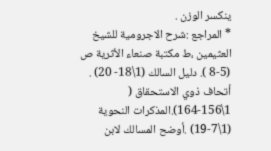ينكسر الوزن .
* المراجع :شرح الاجرومية للشيخ العثيمين ،ط مكتبة صنعاء الأثرية ص (5-8 ). دليل السالك (1\18- 20) .
أتحاف ذوي الاستحقاق ( 1\156-164).المذكرات النحوية (1\7-19) .أوضح المسالك لابن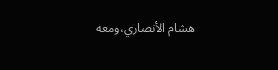هشام الأنصاري،ومعه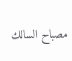مصباح السالك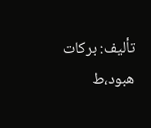تأليف: بركات هبود،ط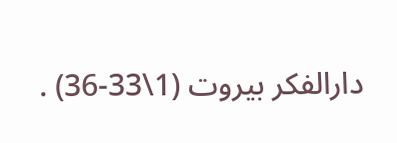دارالفكر بيروت (1\33-36) .